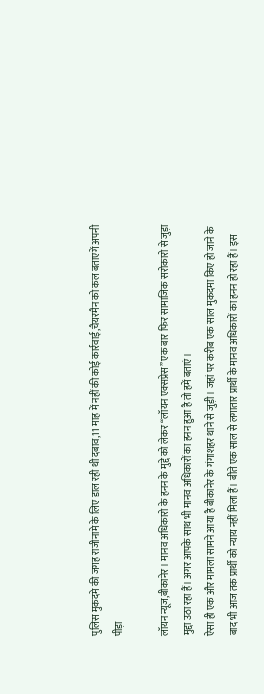पुलिस मुकदमे की जगह राजीनामे के लिए डाल रही थी दबाव,11 माह में नहीं की कोई कार्रवाई,चैयरमैन को कल बताएगें अपनी पीड़ा

लॉयन न्यूज,बीकानेर। मानव अधिकारो के हनन के मुद्दे को लेकर “लॉयन एक्सप्रेस” एक बार फिर सामाजिक सरोकारो से जुड़ा मुद्दा उठा रहा हैं। अगर आपके साथ भी मानव अधिकारों का हनन हुआ है तो हमें बताएं।
ऐसा ही एक और मामला सामने आया है बीकानेर के गंगाशहर थाने से जुड़ी। जहां पर करीब एक साल मुकदमा किए हो जाने के बाद भी आज तक प्रार्थी को न्याय नहीं मिला हैं। बीते एक साल से लगातार प्रार्थी के मानव अधिकारों का हनन हो रहा हैं। इस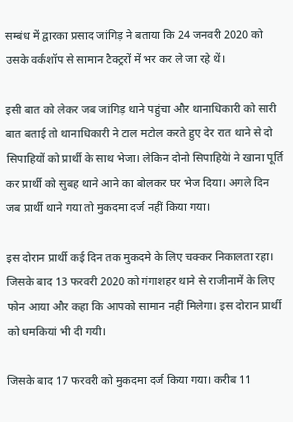सम्बंध में द्वारका प्रसाद जांगिड़ ने बताया कि 24 जनवरी 2020 को उसके वर्कशॉप से सामान टैक्ट्ररों में भर कर ले जा रहे थें।

इसी बात को लेकर जब जांगिड़ थाने पहुंचा और थानाधिकारी को सारी बात बताई तो थानाधिकारी ने टाल मटोल करते हुए देर रात थाने से दो सिपाहियों को प्रार्थी के साथ भेजा। लेकिन दोनो सिपाहियेां ने खाना पूर्ति कर प्रार्थी को सुबह थाने आने का बोलकर घर भेज दिया। अगले दिन जब प्रार्थी थाने गया तो मुकदमा दर्ज नहीं किया गया।

इस दोरान प्रार्थी कई दिन तक मुकदमे के लिए चक्कर निकालता रहा। जिसके बाद 13 फरवरी 2020 को गंगाशहर थाने से राजीनामें के लिए फोन आया और कहा कि आपको सामान नहीं मिलेगा। इस दोरान प्रार्थी को धमकियां भी दी गयी।

जिसके बाद 17 फरवरी को मुकदमा दर्ज किया गया। करीब 11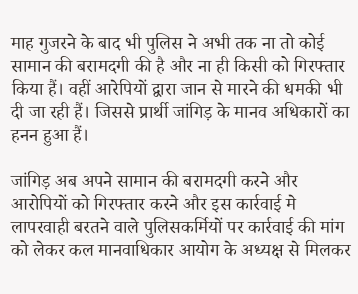माह गुजरने के बाद भी पुलिस ने अभी तक ना तो कोई सामान की बरामदगी की है और ना ही किसी को गिरफ्तार किया हैं। वहीं आरेपियों द्वारा जान से मारने की धमकी भी दी जा रही हैं। जिससे प्रार्थी जांगिड़ के मानव अधिकारों का हनन हुआ हैं।

जांगिड़ अब अपने सामान की बरामदगी करने और आरोपियों को गिरफ्तार करने और इस कार्रवाई मे लापरवाही बरतने वाले पुलिसकर्मियों पर कार्रवाई की मांग को लेकर कल मानवाधिकार आयोग के अध्यक्ष से मिलकर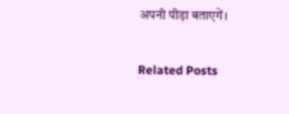अपनी पीड़ा बताएगें।

Related Posts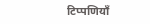टिप्पणियाँ